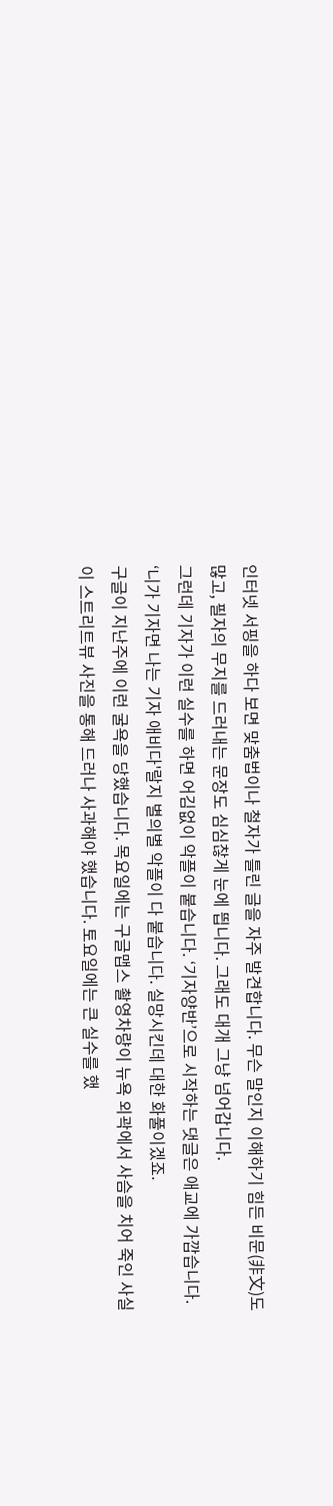인터넷 서핑을 하다 보면 맞춤법이나 철자가 틀린 글을 자주 발견합니다. 무슨 말인지 이해하기 힘든 비문(非文)도 많고, 필자의 무지를 드러내는 문장도 심심찮게 눈에 띕니다. 그래도 대개 그냥 넘어갑니다.
그런데 기자가 이런 실수를 하면 어김없이 악플이 붙습니다. ‘기자양반’으로 시작하는 댓글은 애교에 가깝습니다. ‘니가 기자면 나는 기자 애비다'랄지 별의별 악플이 다 붙습니다. 실망시킨데 대한 화풀이겠죠.
구글이 지난주에 이런 굴욕을 당했습니다. 목요일에는 구글맵스 촬영차량이 뉴욕 외곽에서 사슴을 치어 죽인 사실이 스트리트뷰 사진을 통해 드러나 사과해야 했습니다. 토요일에는 큰 실수를 했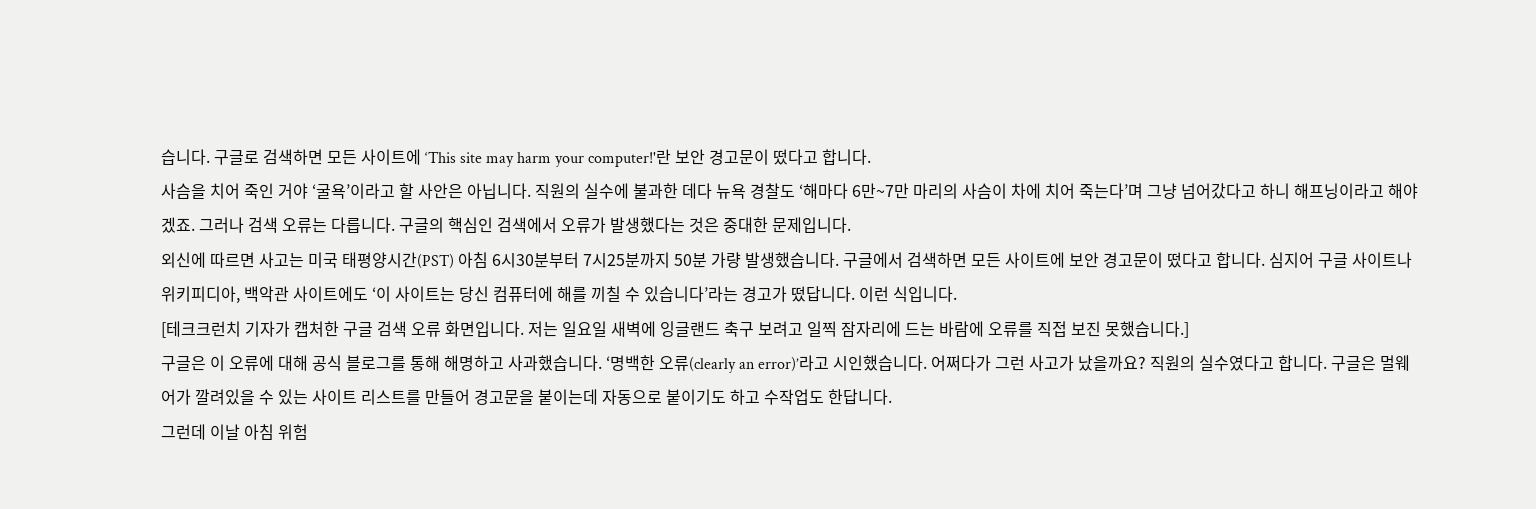습니다. 구글로 검색하면 모든 사이트에 ‘This site may harm your computer!'란 보안 경고문이 떴다고 합니다.
사슴을 치어 죽인 거야 ‘굴욕’이라고 할 사안은 아닙니다. 직원의 실수에 불과한 데다 뉴욕 경찰도 ‘해마다 6만~7만 마리의 사슴이 차에 치어 죽는다’며 그냥 넘어갔다고 하니 해프닝이라고 해야겠죠. 그러나 검색 오류는 다릅니다. 구글의 핵심인 검색에서 오류가 발생했다는 것은 중대한 문제입니다.
외신에 따르면 사고는 미국 태평양시간(PST) 아침 6시30분부터 7시25분까지 50분 가량 발생했습니다. 구글에서 검색하면 모든 사이트에 보안 경고문이 떴다고 합니다. 심지어 구글 사이트나 위키피디아, 백악관 사이트에도 ‘이 사이트는 당신 컴퓨터에 해를 끼칠 수 있습니다’라는 경고가 떴답니다. 이런 식입니다.
[테크크런치 기자가 캡처한 구글 검색 오류 화면입니다. 저는 일요일 새벽에 잉글랜드 축구 보려고 일찍 잠자리에 드는 바람에 오류를 직접 보진 못했습니다.]
구글은 이 오류에 대해 공식 블로그를 통해 해명하고 사과했습니다. ‘명백한 오류(clearly an error)’라고 시인했습니다. 어쩌다가 그런 사고가 났을까요? 직원의 실수였다고 합니다. 구글은 멀웨어가 깔려있을 수 있는 사이트 리스트를 만들어 경고문을 붙이는데 자동으로 붙이기도 하고 수작업도 한답니다.
그런데 이날 아침 위험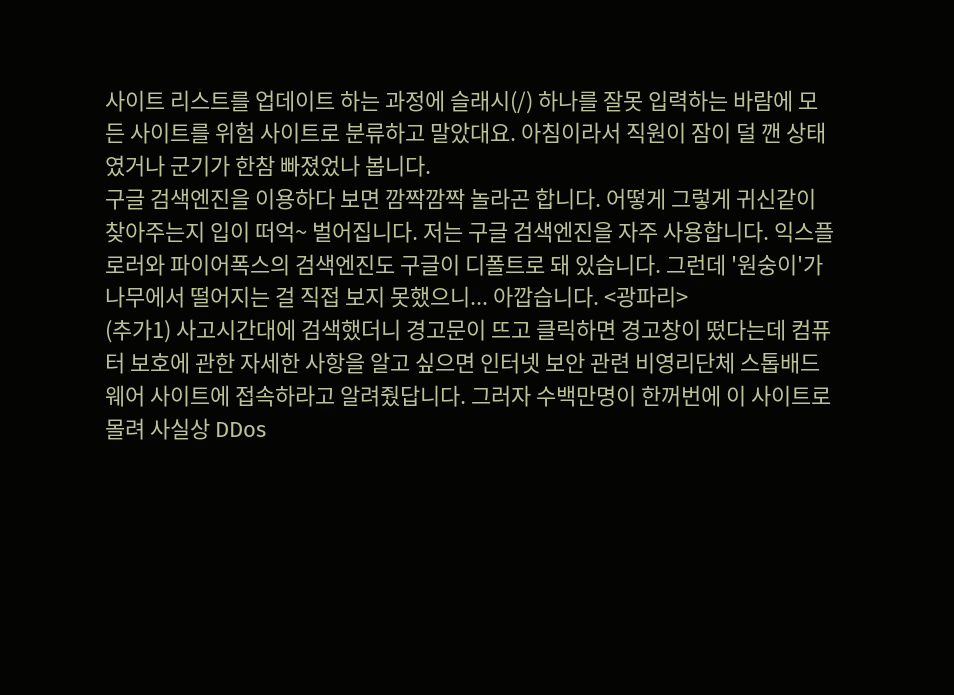사이트 리스트를 업데이트 하는 과정에 슬래시(/) 하나를 잘못 입력하는 바람에 모든 사이트를 위험 사이트로 분류하고 말았대요. 아침이라서 직원이 잠이 덜 깬 상태였거나 군기가 한참 빠졌었나 봅니다.
구글 검색엔진을 이용하다 보면 깜짝깜짝 놀라곤 합니다. 어떻게 그렇게 귀신같이 찾아주는지 입이 떠억~ 벌어집니다. 저는 구글 검색엔진을 자주 사용합니다. 익스플로러와 파이어폭스의 검색엔진도 구글이 디폴트로 돼 있습니다. 그런데 '원숭이'가 나무에서 떨어지는 걸 직접 보지 못했으니... 아깝습니다. <광파리>
(추가1) 사고시간대에 검색했더니 경고문이 뜨고 클릭하면 경고창이 떴다는데 컴퓨터 보호에 관한 자세한 사항을 알고 싶으면 인터넷 보안 관련 비영리단체 스톱배드웨어 사이트에 접속하라고 알려줬답니다. 그러자 수백만명이 한꺼번에 이 사이트로 몰려 사실상 DDos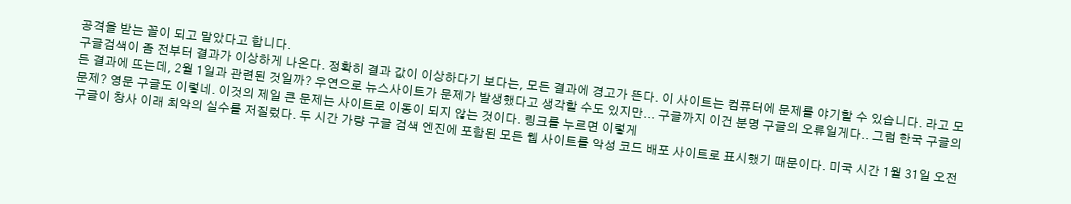공격을 받는 꼴이 되고 말았다고 합니다.
구글검색이 좀 전부터 결과가 이상하게 나온다. 정확히 결과 값이 이상하다기 보다는, 모든 결과에 경고가 뜬다. 이 사이트는 컴퓨터에 문제를 야기할 수 있습니다. 라고 모든 결과에 뜨는데, 2월 1일과 관련된 것일까? 우연으로 뉴스사이트가 문제가 발생했다고 생각할 수도 있지만... 구글까지 이건 분명 구글의 오류일게다.. 그럼 한국 구글의 문제? 영문 구글도 이렇네. 이것의 제일 큰 문제는 사이트로 이동이 되지 않는 것이다. 링크를 누르면 이렇게
구글이 창사 이래 최악의 실수를 저질렀다. 두 시간 가량 구글 검색 엔진에 포함된 모든 웹 사이트를 악성 코드 배포 사이트로 표시했기 때문이다. 미국 시간 1월 31일 오전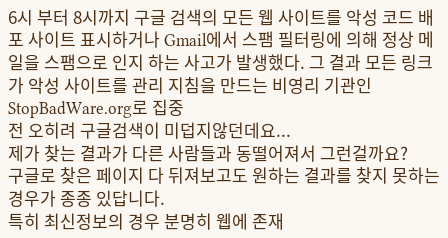6시 부터 8시까지 구글 검색의 모든 웹 사이트를 악성 코드 배포 사이트 표시하거나 Gmail에서 스팸 필터링에 의해 정상 메일을 스팸으로 인지 하는 사고가 발생했다. 그 결과 모든 링크가 악성 사이트를 관리 지침을 만드는 비영리 기관인 StopBadWare.org로 집중
전 오히려 구글검색이 미덥지않던데요...
제가 찾는 결과가 다른 사람들과 동떨어져서 그런걸까요?
구글로 찾은 페이지 다 뒤져보고도 원하는 결과를 찾지 못하는 경우가 종종 있답니다.
특히 최신정보의 경우 분명히 웹에 존재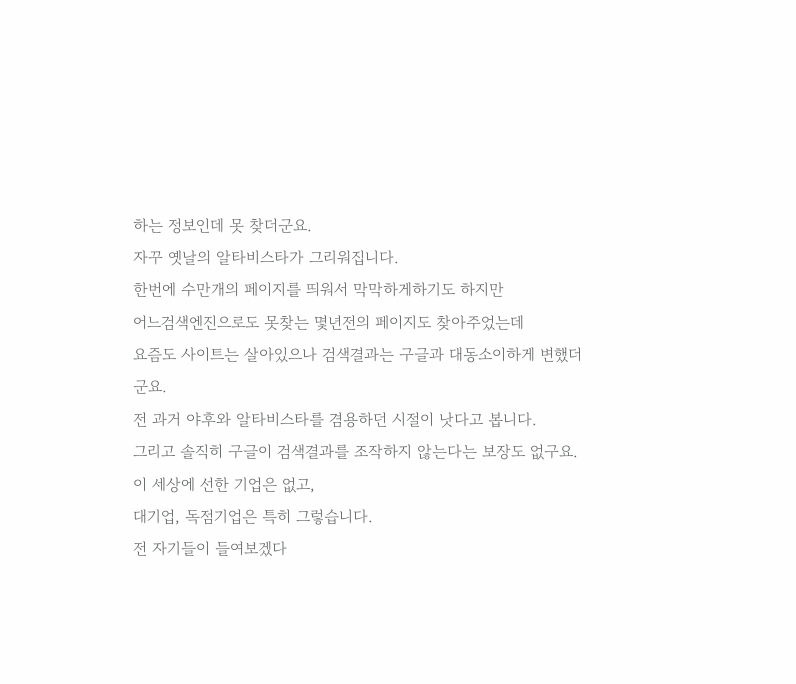하는 정보인데 못 찾더군요.
자꾸 옛날의 알타비스타가 그리워집니다.
한번에 수만개의 페이지를 띄워서 막막하게하기도 하지만
어느검색엔진으로도 못찾는 몇년전의 페이지도 찾아주었는데
요즘도 사이트는 살아있으나 검색결과는 구글과 대동소이하게 변했더군요.
전 과거 야후와 알타비스타를 겸용하던 시절이 낫다고 봅니다.
그리고 솔직히 구글이 검색결과를 조작하지 않는다는 보장도 없구요.
이 세상에 선한 기업은 없고,
대기업, 독점기업은 특히 그렇습니다.
전 자기들이 들여보겠다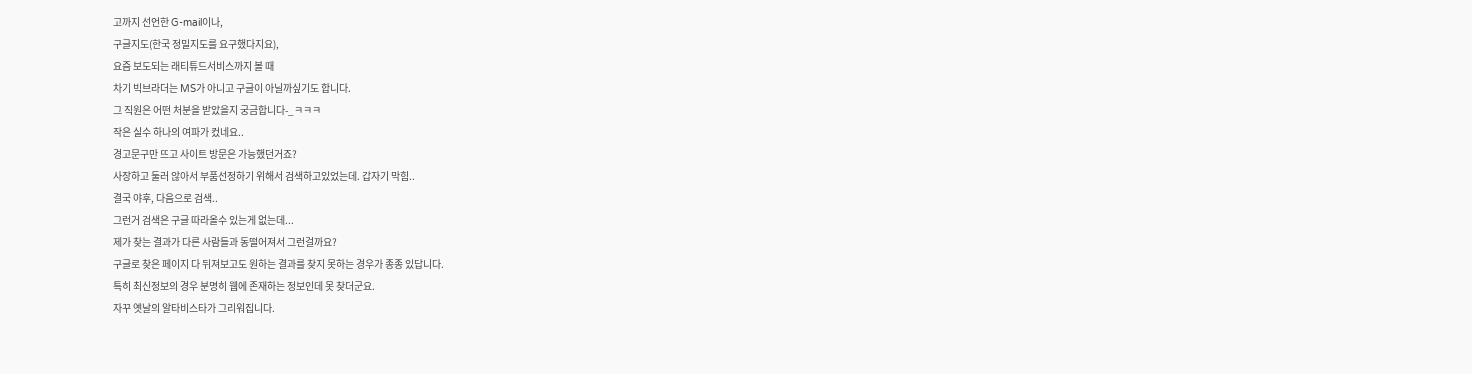고까지 선언한 G-mail이나,
구글지도(한국 정밀지도를 요구했다지요),
요즘 보도되는 래티튜드서비스까지 볼 때
차기 빅브라더는 MS가 아니고 구글이 아닐까싶기도 합니다.
그 직원은 어떤 처분을 받았을지 궁금합니다-_ㅋㅋㅋ
작은 실수 하나의 여파가 컸네요..
경고문구만 뜨고 사이트 방문은 가능했던거죠?
사장하고 둘러 않아서 부품선정하기 위해서 검색하고있었는데. 갑자기 막힘..
결국 야후, 다음으로 검색..
그런거 검색은 구글 따라올수 있는게 없는데...
제가 찾는 결과가 다른 사람들과 동떨어져서 그런걸까요?
구글로 찾은 페이지 다 뒤져보고도 원하는 결과를 찾지 못하는 경우가 종종 있답니다.
특히 최신정보의 경우 분명히 웹에 존재하는 정보인데 못 찾더군요.
자꾸 옛날의 알타비스타가 그리워집니다.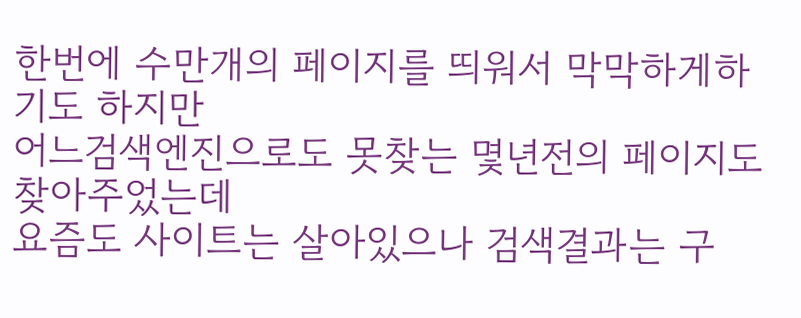한번에 수만개의 페이지를 띄워서 막막하게하기도 하지만
어느검색엔진으로도 못찾는 몇년전의 페이지도 찾아주었는데
요즘도 사이트는 살아있으나 검색결과는 구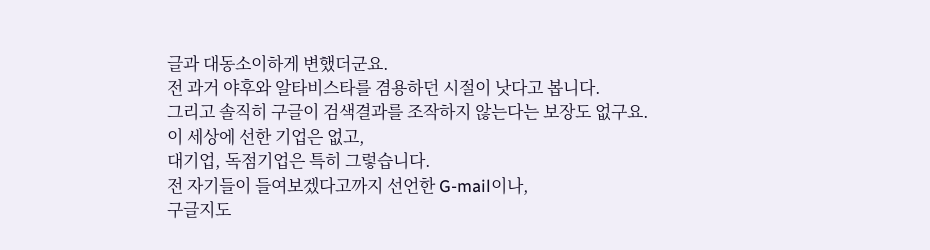글과 대동소이하게 변했더군요.
전 과거 야후와 알타비스타를 겸용하던 시절이 낫다고 봅니다.
그리고 솔직히 구글이 검색결과를 조작하지 않는다는 보장도 없구요.
이 세상에 선한 기업은 없고,
대기업, 독점기업은 특히 그렇습니다.
전 자기들이 들여보겠다고까지 선언한 G-mail이나,
구글지도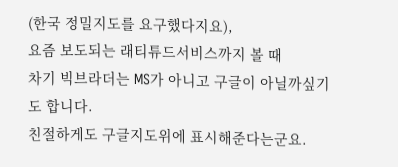(한국 정밀지도를 요구했다지요),
요즘 보도되는 래티튜드서비스까지 볼 때
차기 빅브라더는 MS가 아니고 구글이 아닐까싶기도 합니다.
친절하게도 구글지도위에 표시해준다는군요.